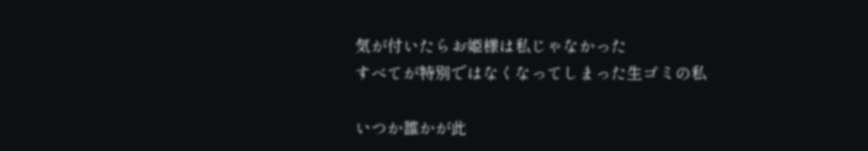気が付いたらお姫様は私じゃなかった
すべてが特別ではなくなってしまった生ゴミの私

いつか誰かが此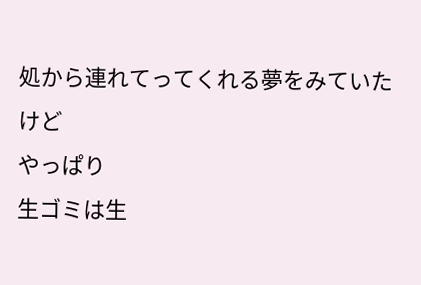処から連れてってくれる夢をみていたけど
やっぱり
生ゴミは生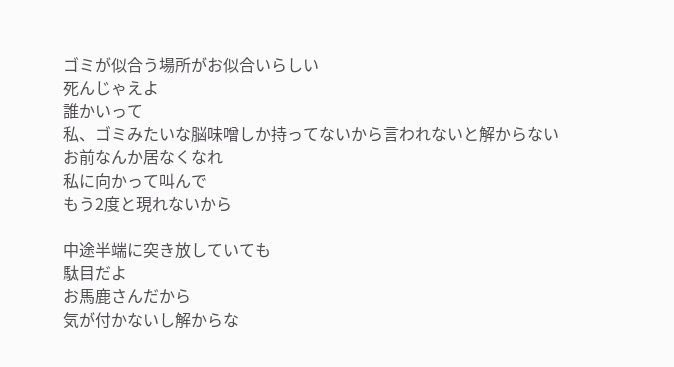ゴミが似合う場所がお似合いらしい
死んじゃえよ
誰かいって
私、ゴミみたいな脳味噌しか持ってないから言われないと解からない
お前なんか居なくなれ
私に向かって叫んで
もう2度と現れないから

中途半端に突き放していても
駄目だよ
お馬鹿さんだから
気が付かないし解からな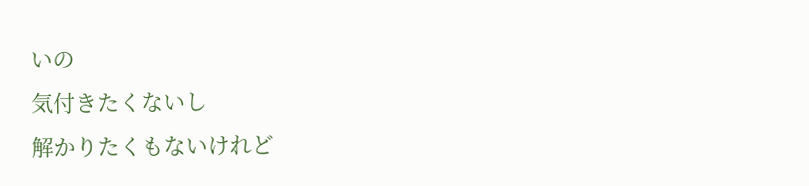いの
気付きたくないし
解かりたくもないけれど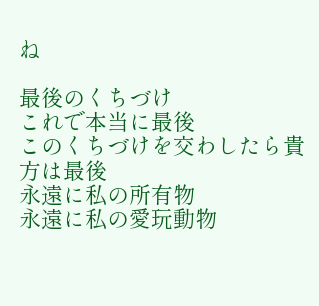ね

最後のくちづけ
これで本当に最後
このくちづけを交わしたら貴方は最後
永遠に私の所有物
永遠に私の愛玩動物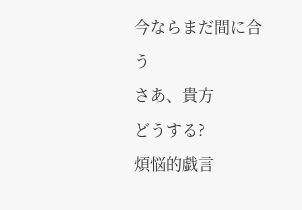今ならまだ間に合う
さあ、貴方
どうする?
煩悩的戯言